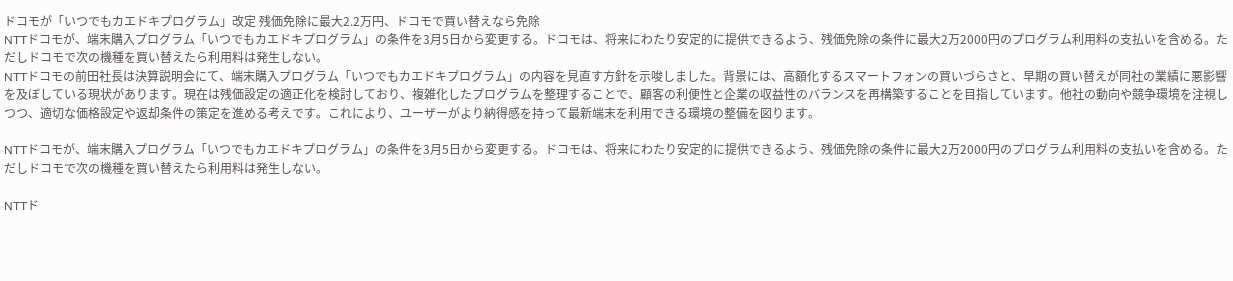ドコモが「いつでもカエドキプログラム」改定 残価免除に最大2.2万円、ドコモで買い替えなら免除
NTTドコモが、端末購入プログラム「いつでもカエドキプログラム」の条件を3月5日から変更する。ドコモは、将来にわたり安定的に提供できるよう、残価免除の条件に最大2万2000円のプログラム利用料の支払いを含める。ただしドコモで次の機種を買い替えたら利用料は発生しない。
NTTドコモの前田社長は決算説明会にて、端末購入プログラム「いつでもカエドキプログラム」の内容を見直す方針を示唆しました。背景には、高額化するスマートフォンの買いづらさと、早期の買い替えが同社の業績に悪影響を及ぼしている現状があります。現在は残価設定の適正化を検討しており、複雑化したプログラムを整理することで、顧客の利便性と企業の収益性のバランスを再構築することを目指しています。他社の動向や競争環境を注視しつつ、適切な価格設定や返却条件の策定を進める考えです。これにより、ユーザーがより納得感を持って最新端末を利用できる環境の整備を図ります。

NTTドコモが、端末購入プログラム「いつでもカエドキプログラム」の条件を3月5日から変更する。ドコモは、将来にわたり安定的に提供できるよう、残価免除の条件に最大2万2000円のプログラム利用料の支払いを含める。ただしドコモで次の機種を買い替えたら利用料は発生しない。

NTTド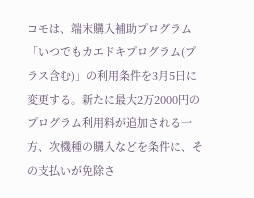コモは、端末購入補助プログラム「いつでもカエドキプログラム(プラス含む)」の利用条件を3月5日に変更する。新たに最大2万2000円のプログラム利用料が追加される一方、次機種の購入などを条件に、その支払いが免除さ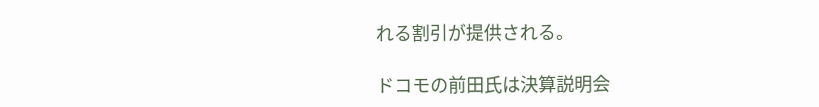れる割引が提供される。

ドコモの前田氏は決算説明会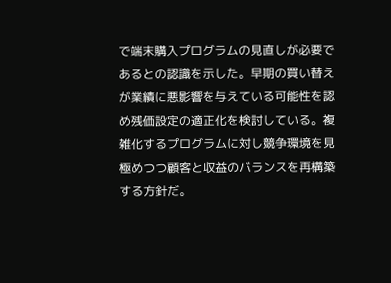で端末購入プログラムの見直しが必要であるとの認識を示した。早期の買い替えが業績に悪影響を与えている可能性を認め残価設定の適正化を検討している。複雑化するプログラムに対し競争環境を見極めつつ顧客と収益のバランスを再構築する方針だ。